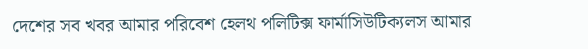দেশের সব খবর আমার পরিবেশ হেলথ পলিটিক্স ফার্মাসিউটিক্যলস আমার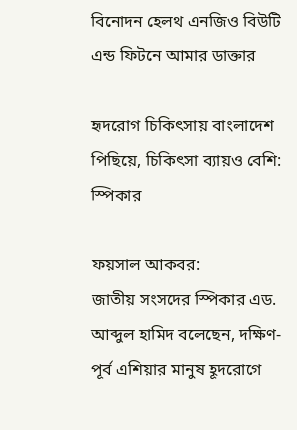বিনোদন হেলথ এনজিও বিউটি এন্ড ফিটনে আমার ডাক্তার

হৃদরোগ চিকিৎসায় বাংলাদেশ পিছিয়ে, চিকিৎসা ব্যায়ও বেশি: স্পিকার

ফয়সাল আকবর:
জাতীয় সংসদের স্পিকার এড. আব্দুল হামিদ বলেছেন, দক্ষিণ-পূর্ব এশিয়ার মানুষ হূদরোগে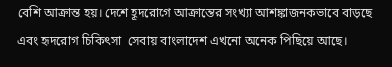বেশি আক্রান্ত হয়। দেশে হূদরোগে আক্রান্তের সংখ্যা আশঙ্কাজনকভাবে বাড়ছে এবং হৃদরোগ চিকিৎসা  সেবায় বাংলাদেশ এখনো অনেক পিছিয়ে আছে।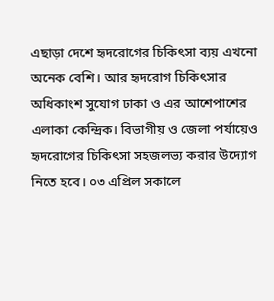এছাড়া দেশে হৃদরোগের চিকিৎসা ব্যয় এখনো অনেক বেশি। আর হৃদরোগ চিকিৎসার অধিকাংশ সুযোগ ঢাকা ও এর আশেপাশের এলাকা কেন্দ্রিক। বিভাগীয় ও জেলা পর্যায়েও হৃদরোগের চিকিৎসা সহজলভ্য করার উদ্যোগ নিতে হবে। ০৩ এপ্রিল সকালে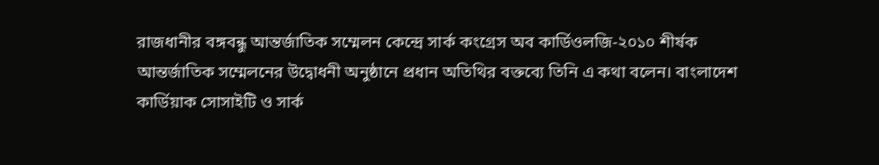রাজধানীর বঙ্গবন্ধু আন্তর্জাতিক সম্মেলন কেন্দ্রে সার্ক কংগ্রেস অব কার্ডিওলজি-২০১০ শীর্ষক আন্তর্জাতিক সম্মেলনের উদ্বোধনী অনুষ্ঠানে প্রধান অতিথির বক্তব্যে তিনি এ কথা বলেন। বাংলাদেশ কার্ডিয়াক সোসাইটি ও সার্ক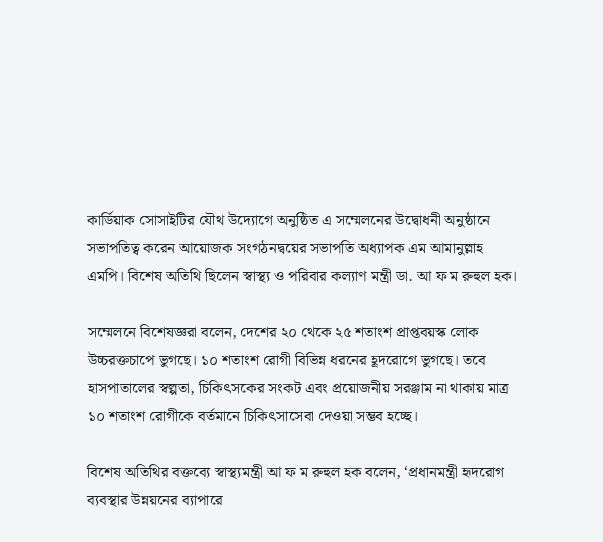কার্ডিয়াক সোসাইটির যৌথ উদ্যোগে অনুষ্ঠিত এ সম্মেলনের উদ্বোধনী অনুষ্ঠানে সভাপতিত্ব করেন আয়োজক সংগঠনদ্বয়ের সভাপতি অধ্যাপক এম আমানুল্লাহ এমপি। বিশেষ অতিথি ছিলেন স্বাস্থ্য ও পরিবার কল্যাণ মন্ত্রী ডা. আ ফ ম রুহুল হক।

সম্মেলনে বিশেষজ্ঞরা বলেন, দেশের ২০ থেকে ২৫ শতাংশ প্রাপ্তবয়স্ক লোক উচ্চরক্তচাপে ভুগছে। ১০ শতাংশ রোগী বিভিন্ন ধরনের হূদরোগে ভুগছে। তবে হাসপাতালের স্বল্পতা, চিকিৎসকের সংকট এবং প্রয়োজনীয় সরঞ্জাম না থাকায় মাত্র ১০ শতাংশ রোগীকে বর্তমানে চিকিৎসাসেবা দেওয়া সম্ভব হচ্ছে।

বিশেষ অতিথির বক্তব্যে স্বাস্থ্যমন্ত্রী আ ফ ম রুহুল হক বলেন, ‘প্রধানমন্ত্রী হৃদরোগ ব্যবস্থার উন্নয়নের ব্যাপারে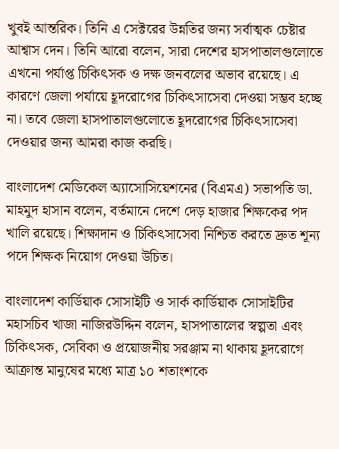খুবই আন্তরিক। তিনি এ সেক্টরের উন্নতির জন্য সর্বাত্মক চেষ্টার আশ্বাস দেন। তিনি আরো বলেন, সারা দেশের হাসপাতালগুলোতে এখনো পর্যাপ্ত চিকিৎসক ও দক্ষ জনবলের অভাব রয়েছে। এ কারণে জেলা পর্যায়ে হূদরোগের চিকিৎসাসেবা দেওয়া সম্ভব হচ্ছে না। তবে জেলা হাসপাতালগুলোতে হূদরোগের চিকিৎসাসেবা দেওয়ার জন্য আমরা কাজ করছি।

বাংলাদেশ মেডিকেল অ্যাসোসিয়েশনের (বিএমএ) সভাপতি ডা. মাহমুদ হাসান বলেন, বর্তমানে দেশে দেড় হাজার শিক্ষকের পদ খালি রয়েছে। শিক্ষাদান ও চিকিৎসাসেবা নিশ্চিত করতে দ্রুত শূন্য পদে শিক্ষক নিয়োগ দেওয়া উচিত।

বাংলাদেশ কার্ডিয়াক সোসাইটি ও সার্ক কার্ডিয়াক সোসাইটির মহাসচিব খাজা নাজিরউদ্দিন বলেন, হাসপাতালের স্বল্পতা এবং চিকিৎসক, সেবিকা ও প্রয়োজনীয় সরঞ্জাম না থাকায় হূদরোগে আক্রান্ত মানুষের মধ্যে মাত্র ১০ শতাংশকে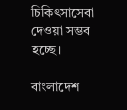চিকিৎসাসেবা দেওয়া সম্ভব হচ্ছে।

বাংলাদেশ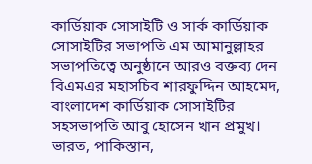কার্ডিয়াক সোসাইটি ও সার্ক কার্ডিয়াক সোসাইটির সভাপতি এম আমানুল্লাহর সভাপতিত্বে অনুষ্ঠানে আরও বক্তব্য দেন বিএমএর মহাসচিব শারফুদ্দিন আহমেদ, বাংলাদেশ কার্ডিয়াক সোসাইটির সহসভাপতি আবু হোসেন খান প্রমুখ। ভারত, পাকিস্তান,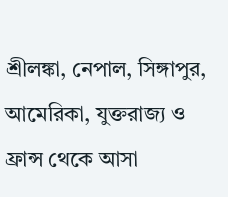শ্রীলঙ্কা, নেপাল, সিঙ্গাপুর, আমেরিকা, যুক্তরাজ্য ও ফ্রান্স থেকে আসা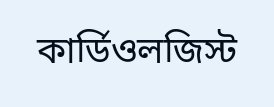কার্ডিওলজিস্ট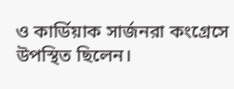ও কার্ডিয়াক সার্জনরা কংগ্রেসে উপস্থিত ছিলেন।